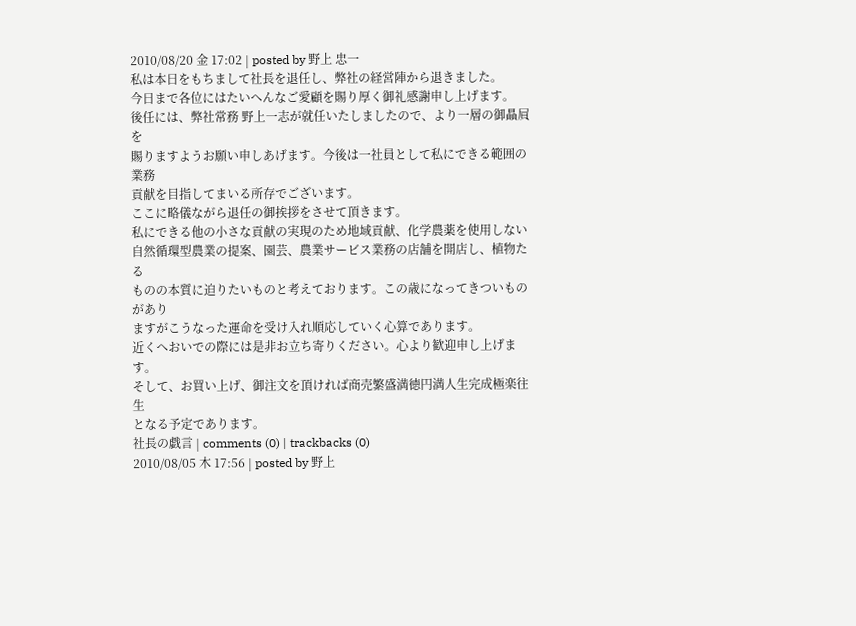2010/08/20 金 17:02 | posted by 野上 忠一
私は本日をもちまして社長を退任し、弊社の経営陣から退きました。
今日まで各位にはたいへんなご愛顧を賜り厚く御礼感謝申し上げます。
後任には、弊社常務 野上一志が就任いたしましたので、より一層の御贔屓を
賜りますようお願い申しあげます。今後は一社員として私にできる範囲の業務
貢献を目指してまいる所存でございます。
ここに略儀ながら退任の御挨拶をさせて頂きます。
私にできる他の小さな貢献の実現のため地域貢献、化学農薬を使用しない
自然循環型農業の提案、園芸、農業サービス業務の店舗を開店し、植物たる
ものの本質に迫りたいものと考えております。この歳になってきついものがあり
ますがこうなった運命を受け入れ順応していく心算であります。
近くへおいでの際には是非お立ち寄りください。心より歓迎申し上げます。
そして、お買い上げ、御注文を頂ければ商売繁盛満徳円満人生完成極楽往生
となる予定であります。
社長の戯言 | comments (0) | trackbacks (0)
2010/08/05 木 17:56 | posted by 野上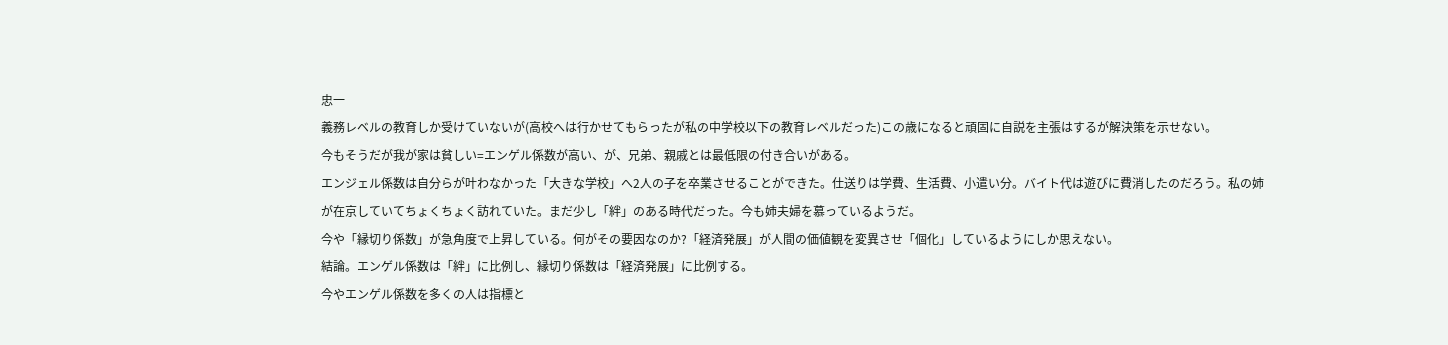忠一
義務レベルの教育しか受けていないが(高校へは行かせてもらったが私の中学校以下の教育レベルだった)この歳になると頑固に自説を主張はするが解決策を示せない。
今もそうだが我が家は貧しい=エンゲル係数が高い、が、兄弟、親戚とは最低限の付き合いがある。
エンジェル係数は自分らが叶わなかった「大きな学校」へ2人の子を卒業させることができた。仕送りは学費、生活費、小遣い分。バイト代は遊びに費消したのだろう。私の姉が在京していてちょくちょく訪れていた。まだ少し「絆」のある時代だった。今も姉夫婦を慕っているようだ。
今や「縁切り係数」が急角度で上昇している。何がその要因なのか?「経済発展」が人間の価値観を変異させ「個化」しているようにしか思えない。
結論。エンゲル係数は「絆」に比例し、縁切り係数は「経済発展」に比例する。
今やエンゲル係数を多くの人は指標と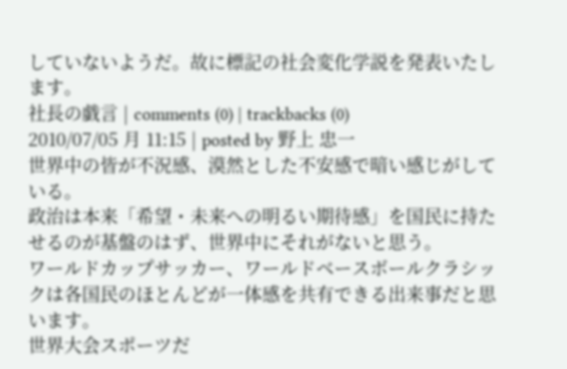していないようだ。故に標記の社会変化学説を発表いたします。
社長の戯言 | comments (0) | trackbacks (0)
2010/07/05 月 11:15 | posted by 野上 忠一
世界中の皆が不況感、漠然とした不安感で暗い感じがしている。
政治は本来「希望・未来への明るい期待感」を国民に持たせるのが基盤のはず、世界中にそれがないと思う。
ワールドカップサッカー、ワールドベースボールクラシックは各国民のほとんどが一体感を共有できる出来事だと思います。
世界大会スポーツだ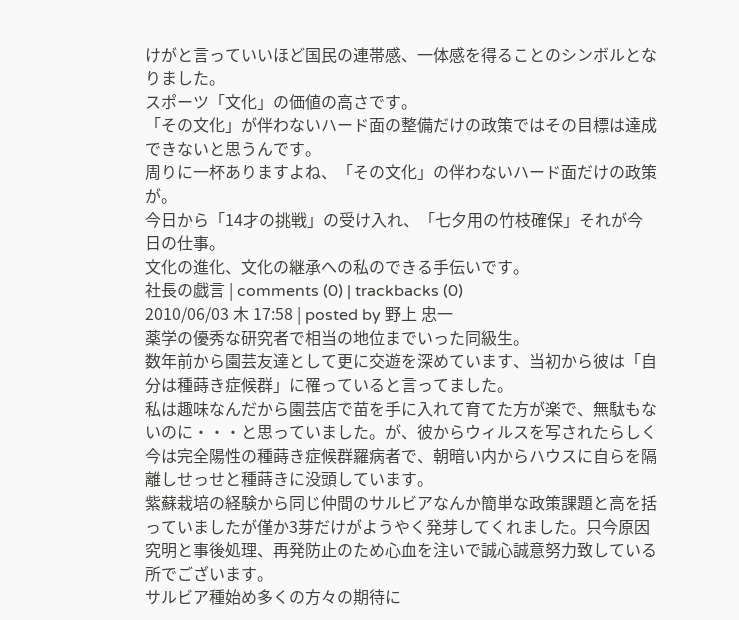けがと言っていいほど国民の連帯感、一体感を得ることのシンボルとなりました。
スポーツ「文化」の価値の高さです。
「その文化」が伴わないハード面の整備だけの政策ではその目標は達成できないと思うんです。
周りに一杯ありますよね、「その文化」の伴わないハード面だけの政策が。
今日から「14才の挑戦」の受け入れ、「七夕用の竹枝確保」それが今日の仕事。
文化の進化、文化の継承への私のできる手伝いです。
社長の戯言 | comments (0) | trackbacks (0)
2010/06/03 木 17:58 | posted by 野上 忠一
薬学の優秀な研究者で相当の地位までいった同級生。
数年前から園芸友達として更に交遊を深めています、当初から彼は「自分は種蒔き症候群」に罹っていると言ってました。
私は趣味なんだから園芸店で苗を手に入れて育てた方が楽で、無駄もないのに・・・と思っていました。が、彼からウィルスを写されたらしく今は完全陽性の種蒔き症候群羅病者で、朝暗い内からハウスに自らを隔離しせっせと種蒔きに没頭しています。
紫蘇栽培の経験から同じ仲間のサルビアなんか簡単な政策課題と高を括っていましたが僅か3芽だけがようやく発芽してくれました。只今原因究明と事後処理、再発防止のため心血を注いで誠心誠意努力致している所でございます。
サルビア種始め多くの方々の期待に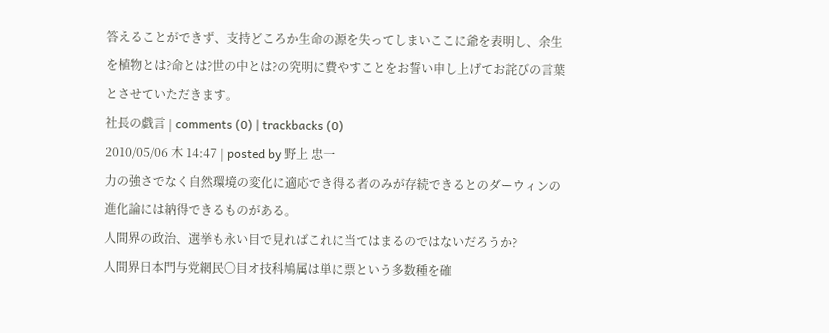答えることができず、支持どころか生命の源を失ってしまいここに爺を表明し、余生を植物とは?命とは?世の中とは?の究明に費やすことをお誓い申し上げてお詫びの言葉とさせていただきます。
社長の戯言 | comments (0) | trackbacks (0)
2010/05/06 木 14:47 | posted by 野上 忠一
力の強さでなく自然環境の変化に適応でき得る者のみが存続できるとのダーウィンの進化論には納得できるものがある。
人間界の政治、選挙も永い目で見ればこれに当てはまるのではないだろうか?
人間界日本門与党網民〇目オ技科鳩属は単に票という多数種を確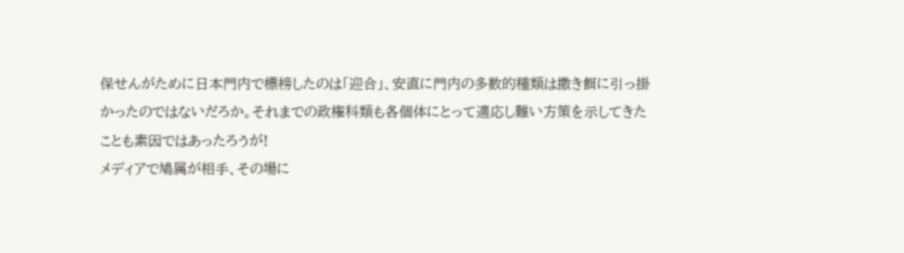保せんがために日本門内で標榜したのは「迎合」、安直に門内の多数的種類は撒き餌に引っ掛かったのではないだろか。それまでの政権科類も各個体にとって適応し難い方策を示してきたことも素因ではあったろうが!
メディアで鳩属が相手、その場に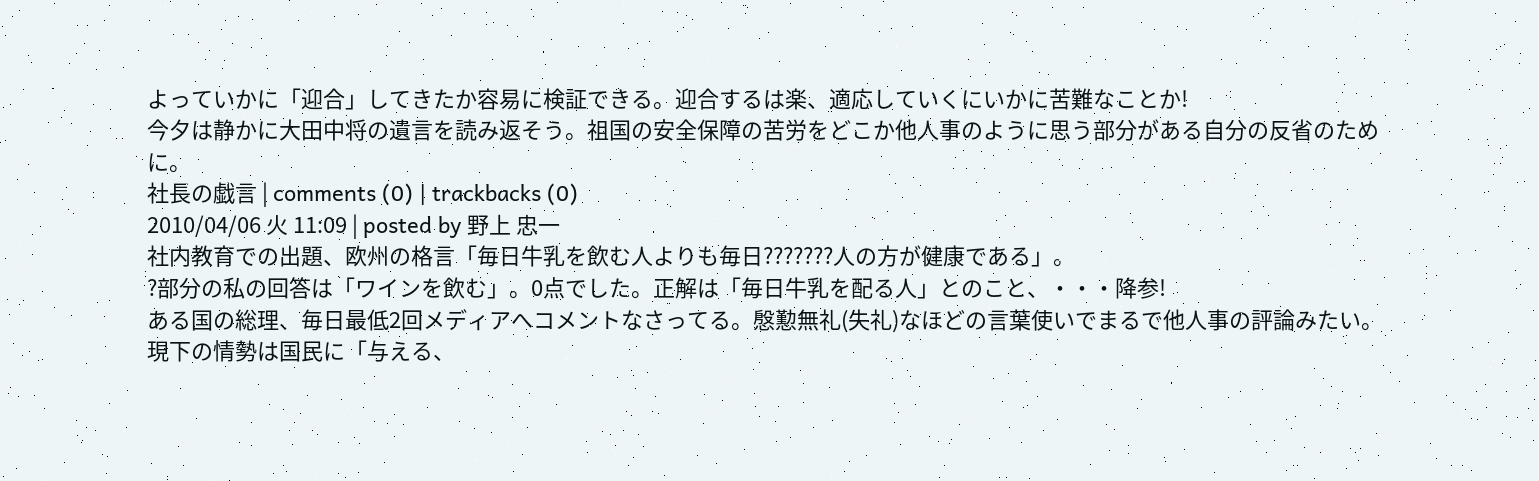よっていかに「迎合」してきたか容易に検証できる。迎合するは楽、適応していくにいかに苦難なことか!
今夕は静かに大田中将の遺言を読み返そう。祖国の安全保障の苦労をどこか他人事のように思う部分がある自分の反省のために。
社長の戯言 | comments (0) | trackbacks (0)
2010/04/06 火 11:09 | posted by 野上 忠一
社内教育での出題、欧州の格言「毎日牛乳を飲む人よりも毎日???????人の方が健康である」。
?部分の私の回答は「ワインを飲む」。0点でした。正解は「毎日牛乳を配る人」とのこと、・・・降参!
ある国の総理、毎日最低2回メディアへコメントなさってる。慇懃無礼(失礼)なほどの言葉使いでまるで他人事の評論みたい。
現下の情勢は国民に「与える、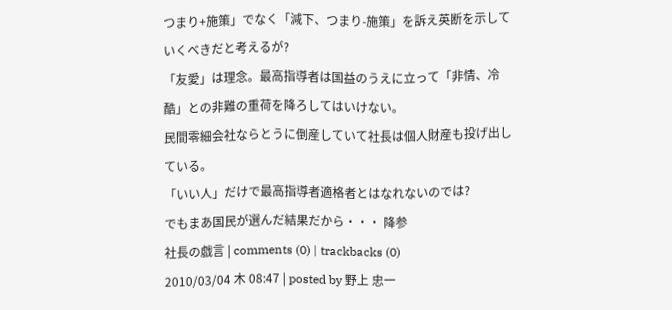つまり+施策」でなく「減下、つまり-施策」を訴え英断を示していくべきだと考えるが?
「友愛」は理念。最高指導者は国益のうえに立って「非情、冷酷」との非難の重荷を降ろしてはいけない。
民間零細会社ならとうに倒産していて社長は個人財産も投げ出している。
「いい人」だけで最高指導者適格者とはなれないのでは?
でもまあ国民が選んだ結果だから・・・ 降参
社長の戯言 | comments (0) | trackbacks (0)
2010/03/04 木 08:47 | posted by 野上 忠一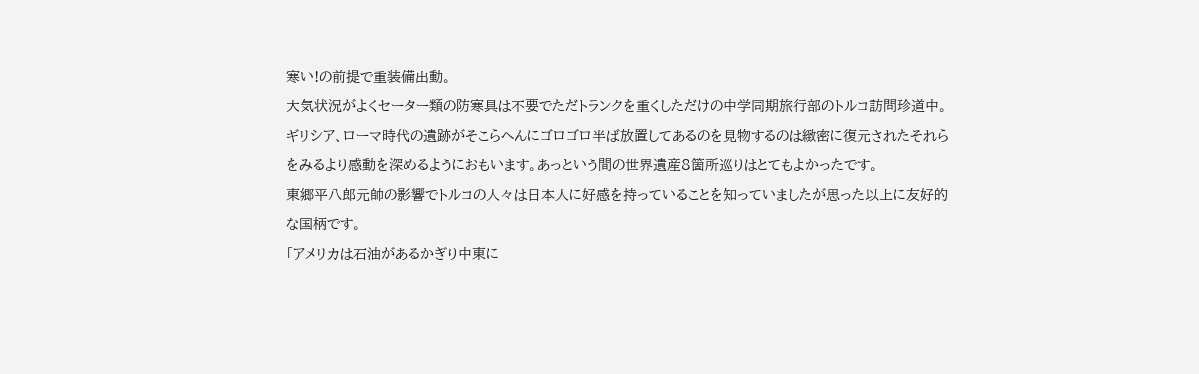寒い!の前提で重装備出動。
大気状況がよくセーター類の防寒具は不要でただトランクを重くしただけの中学同期旅行部のトルコ訪問珍道中。
ギリシア、ローマ時代の遺跡がそこらへんにゴロゴロ半ば放置してあるのを見物するのは緻密に復元されたそれらをみるより感動を深めるようにおもいます。あっという間の世界遺産8箇所巡りはとてもよかったです。
東郷平八郎元帥の影響でトルコの人々は日本人に好感を持っていることを知っていましたが思った以上に友好的な国柄です。
「アメリカは石油があるかぎり中東に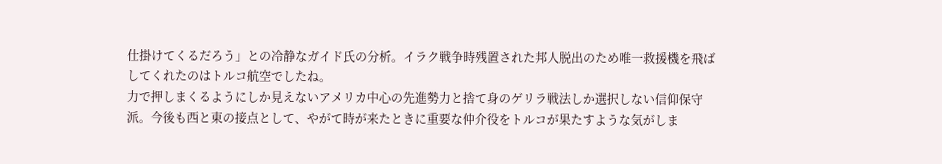仕掛けてくるだろう」との冷静なガイド氏の分析。イラク戦争時残置された邦人脱出のため唯一救援機を飛ばしてくれたのはトルコ航空でしたね。
力で押しまくるようにしか見えないアメリカ中心の先進勢力と捨て身のゲリラ戦法しか選択しない信仰保守派。今後も西と東の接点として、やがて時が来たときに重要な仲介役をトルコが果たすような気がしま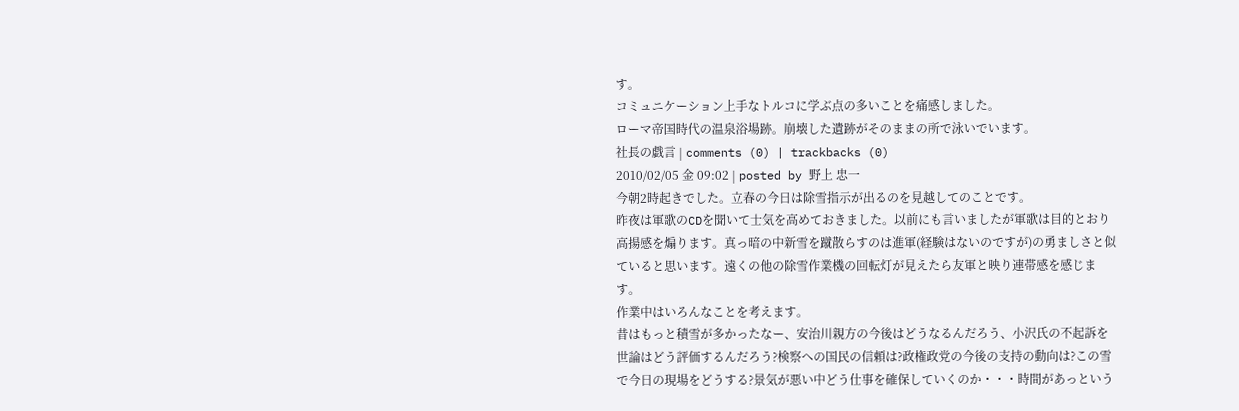す。
コミュニケーション上手なトルコに学ぶ点の多いことを痛感しました。
ローマ帝国時代の温泉浴場跡。崩壊した遺跡がそのままの所で泳いでいます。
社長の戯言 | comments (0) | trackbacks (0)
2010/02/05 金 09:02 | posted by 野上 忠一
今朝2時起きでした。立春の今日は除雪指示が出るのを見越してのことです。
昨夜は軍歌のCDを聞いて士気を高めておきました。以前にも言いましたが軍歌は目的とおり高揚感を煽ります。真っ暗の中新雪を蹴散らすのは進軍(経験はないのですが)の勇ましさと似ていると思います。遠くの他の除雪作業機の回転灯が見えたら友軍と映り連帯感を感じます。
作業中はいろんなことを考えます。
昔はもっと積雪が多かったなー、安治川親方の今後はどうなるんだろう、小沢氏の不起訴を世論はどう評価するんだろう?検察への国民の信頼は?政権政党の今後の支持の動向は?この雪で今日の現場をどうする?景気が悪い中どう仕事を確保していくのか・・・時間があっという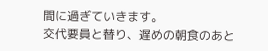間に過ぎていきます。
交代要員と替り、遅めの朝食のあと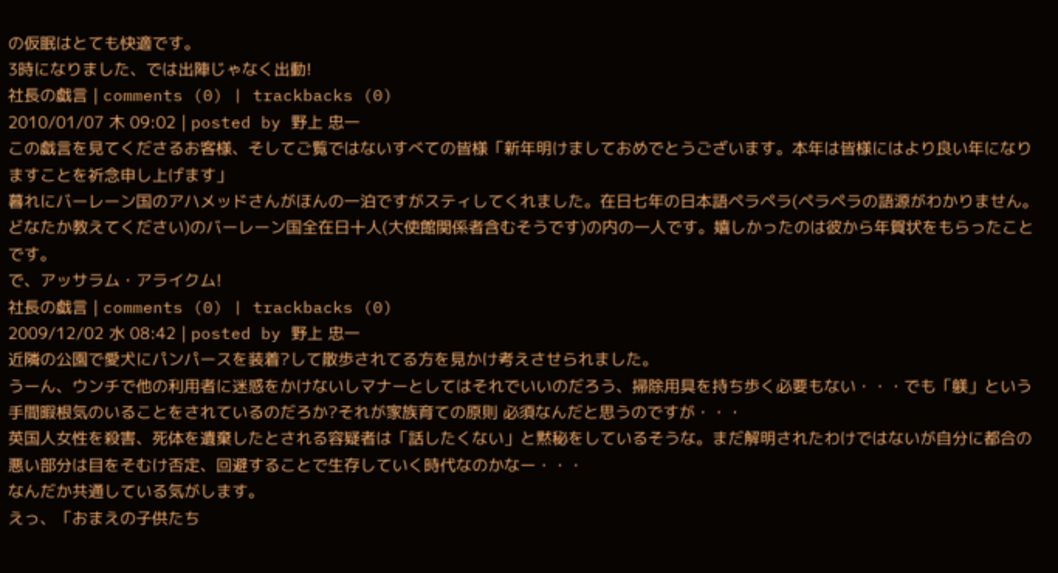の仮眠はとても快適です。
3時になりました、では出陣じゃなく出動!
社長の戯言 | comments (0) | trackbacks (0)
2010/01/07 木 09:02 | posted by 野上 忠一
この戯言を見てくださるお客様、そしてご覧ではないすべての皆様「新年明けましておめでとうございます。本年は皆様にはより良い年になりますことを祈念申し上げます」
暮れにバーレーン国のアハメッドさんがほんの一泊ですがスティしてくれました。在日七年の日本語ペラペラ(ペラペラの語源がわかりません。どなたか教えてください)のバーレーン国全在日十人(大使館関係者含むそうです)の内の一人です。嬉しかったのは彼から年賀状をもらったことです。
で、アッサラム・アライクム!
社長の戯言 | comments (0) | trackbacks (0)
2009/12/02 水 08:42 | posted by 野上 忠一
近隣の公園で愛犬にパンパースを装着?して散歩されてる方を見かけ考えさせられました。
うーん、ウンチで他の利用者に迷惑をかけないしマナーとしてはそれでいいのだろう、掃除用具を持ち歩く必要もない・・・でも「躾」という手間暇根気のいることをされているのだろか?それが家族育ての原則 必須なんだと思うのですが・・・
英国人女性を殺害、死体を遺棄したとされる容疑者は「話したくない」と黙秘をしているそうな。まだ解明されたわけではないが自分に都合の悪い部分は目をそむけ否定、回避することで生存していく時代なのかなー・・・
なんだか共通している気がします。
えっ、「おまえの子供たち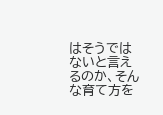はそうではないと言えるのか、そんな育て方を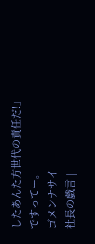したあんた方世代の責任だ!」ですってー。
ゴメンナサイ
社長の戯言 |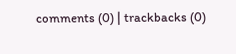comments (0) | trackbacks (0)